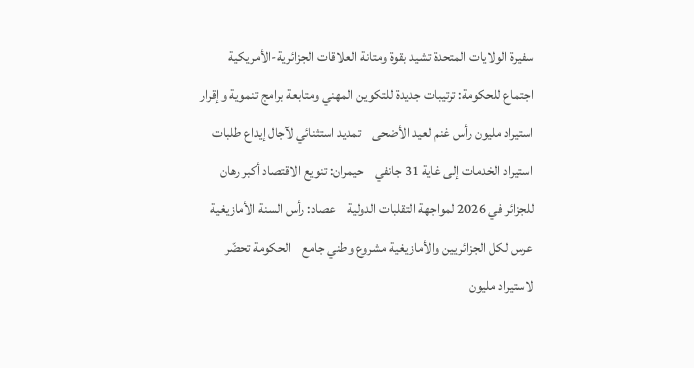سفيرة الولايات المتحدة تشيد بقوة ومتانة العلاقات الجزائرية-الأمريكية    اجتماع للحكومة: ترتيبات جديدة للتكوين المهني ومتابعة برامج تنموية وإقرار استيراد مليون رأس غنم لعيد الأضحى    تمديد استثنائي لآجال إيداع طلبات استيراد الخدمات إلى غاية 31 جانفي    حيمران: تنويع الاقتصاد أكبر رهان للجزائر في 2026 لمواجهة التقلبات الدولية    عصاد: رأس السنة الأمازيغية عرس لكل الجزائريين والأمازيغية مشروع وطني جامع    الحكومة تحضّر لاستيراد مليون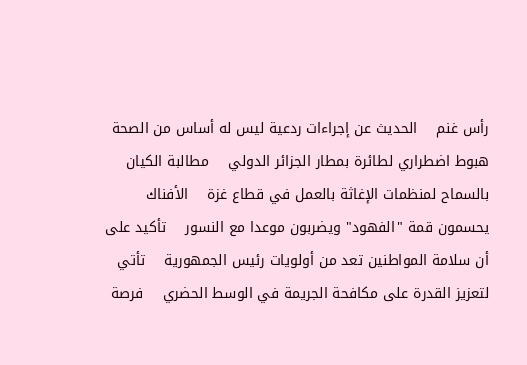رأس غنم    الحديث عن إجراءات ردعية ليس له أساس من الصحة    هبوط اضطراري لطائرة بمطار الجزائر الدولي    مطالبة الكيان بالسماح لمنظمات الإغاثة بالعمل في قطاع غزة    الأفناك يحسمون قمة "الفهود" ويضربون موعدا مع النسور    تأكيد على أن سلامة المواطنين تعد من أولويات رئيس الجمهورية    تأتي لتعزيز القدرة على مكافحة الجريمة في الوسط الحضري    فرصة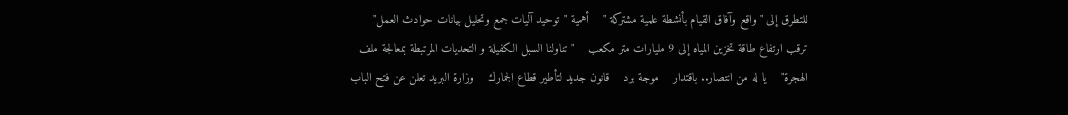للتطرق إلى "واقع وآفاق القيام بأنشطة علمية مشتركة "    أهمية "توحيد آليات جمع وتحليل بيانات حوادث العمل"    ترقب ارتفاع طاقة تخزين المياه إلى 9 مليارات متر مكعب    " تناولنا السبل الكفيلة و التحديات المرتبطة بمعالجة ملف الهجرة"    يا له من انتصار.. باقتدار    موجة برد    قانون جديد لتأطير قطاع الجمارك    وزارة البريد تعلن عن فتح الباب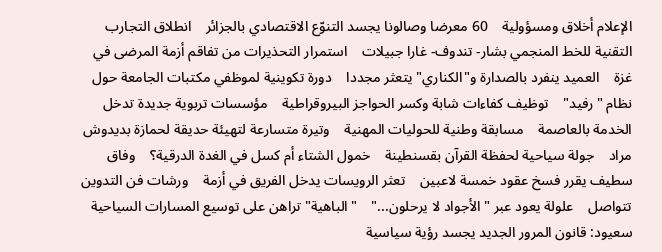الإعلام أخلاق ومسؤولية    60 معرضا وصالونا يجسد التنوّع الاقتصادي بالجزائر    انطلاق التجارب التقنية للخط المنجمي بشار- تندوف- غارا جبيلات    استمرار التحذيرات من تفاقم أزمة المرضى في غزة    العميد ينفرد بالصدارة و"الكناري" يتعثر مجددا    دورة تكوينية لموظفي مكتبات الجامعة حول نظام "رفيد"    توظيف كفاءات شابة وكسر الحواجز البيروقراطية    مؤسسات تربوية جديدة تدخل الخدمة بالعاصمة    مسابقة وطنية للحوليات المهنية    وتيرة متسارعة لتهيئة حديقة لحمازة بديدوش مراد    جولة سياحية لحفظة القرآن بقسنطينة    خمول الشتاء أم كسل في الغدة الدرقية؟    وفاق سطيف يقرر فسخ عقود خمسة لاعبين    تعثر الرويسات يدخل الفريق في أزمة    ورشات فن التدوين تتواصل    علولة يعود عبر "الأجواد لا يرحلون..."    "الباهية" تراهن على توسيع المسارات السياحية    سعيود: قانون المرور الجديد يجسد رؤية سياسية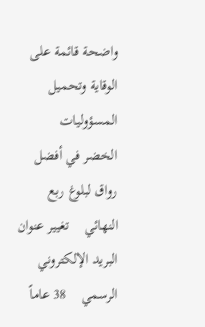واضحة قائمة على الوقاية وتحميل المسؤوليات    الخضر في أفضل رواق لبلوغ ربع النهائي    تغيير عنوان البريد الإلكتروني الرسمي    38 عاماً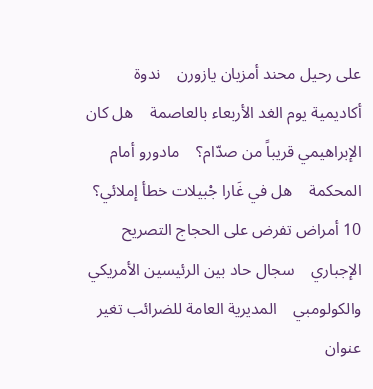على رحيل محند أمزيان يازورن    ندوة أكاديمية يوم الغد الأربعاء بالعاصمة    هل كان الإبراهيمي قريباً من صدّام؟    مادورو أمام المحكمة    هل في غَارا جْبيلات خطأ إملائي؟    10 أمراض تفرض على الحجاج التصريح الإجباري    سجال حاد بين الرئيسين الأمريكي والكولومبي    المديرية العامة للضرائب تغير عنوان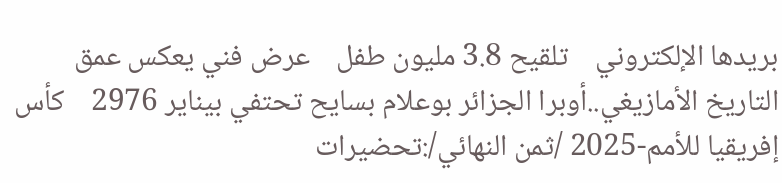بريدها الإلكتروني    تلقيح 3.8 مليون طفل    عرض فني يعكس عمق التاريخ الأمازيغي..أوبرا الجزائر بوعلام بسايح تحتفي بيناير 2976    كأس إفريقيا للأمم-2025 /ثمن النهائي/:تحضيرات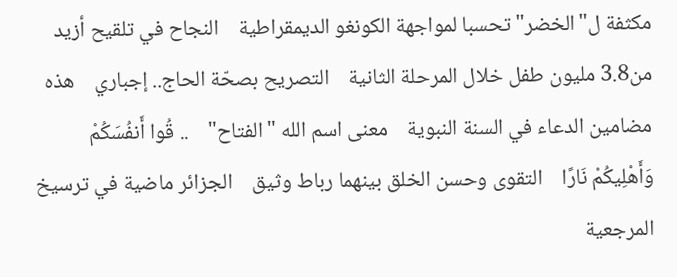مكثفة ل"الخضر" تحسبا لمواجهة الكونغو الديمقراطية    النجاح في تلقيح أزيد من3.8 مليون طفل خلال المرحلة الثانية    التصريح بصحّة الحاج.. إجباري    هذه مضامين الدعاء في السنة النبوية    معنى اسم الله "الفتاح"    .. قُوا أَنفُسَكُمْ وَأَهْلِيكُمْ نَارًا    التقوى وحسن الخلق بينهما رباط وثيق    الجزائر ماضية في ترسيخ المرجعية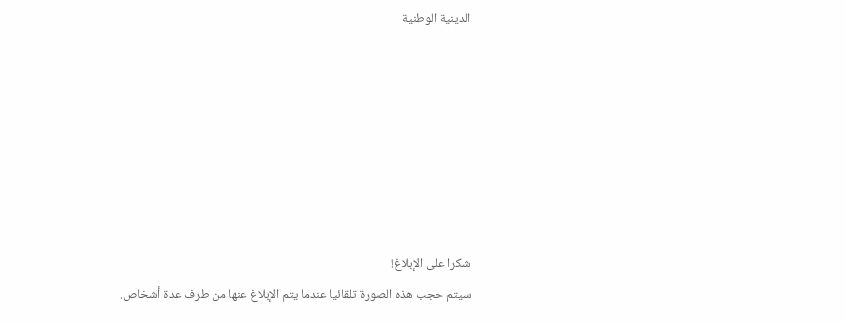الدينية الوطنية







شكرا على الإبلاغ!
سيتم حجب هذه الصورة تلقائيا عندما يتم الإبلاغ عنها من طرف عدة أشخاص.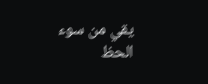يقي من سوء الحظ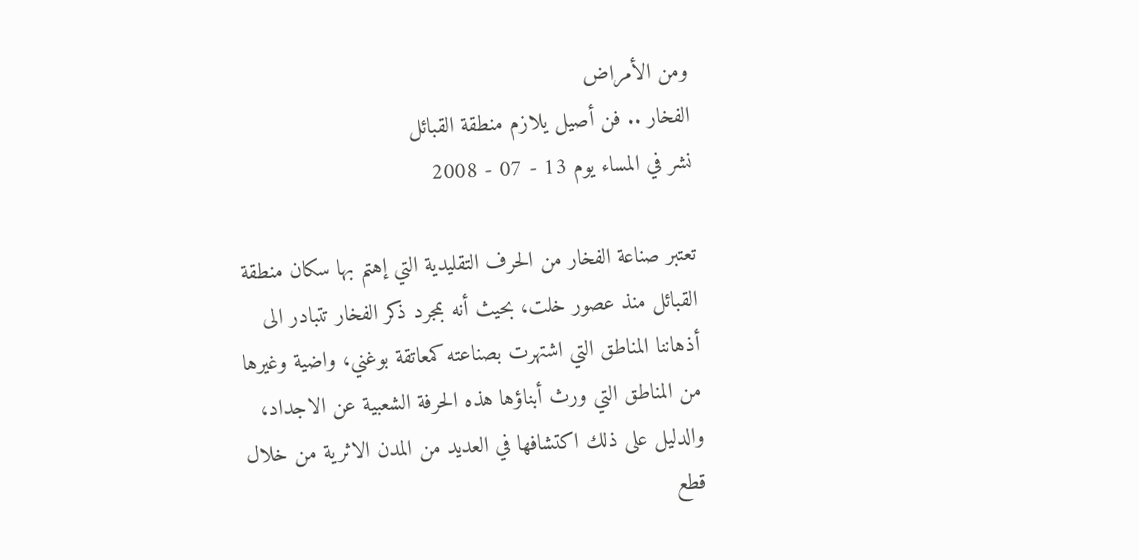ومن الأمراض
الفخار .. فن أصيل يلازم منطقة القبائل
نشر في المساء يوم 13 - 07 - 2008

تعتبر صناعة الفخار من الحرف التقليدية التي إهتم بها سكان منطقة القبائل منذ عصور خلت، بحيث أنه بمجرد ذكر الفخار تتبادر الى أذهاننا المناطق التي اشتهرت بصناعته كمعاتقة بوغني، واضية وغيرها من المناطق التي ورث أبناؤها هذه الحرفة الشعبية عن الاجداد، والدليل على ذلك اكتشافها في العديد من المدن الاثرية من خلال قطع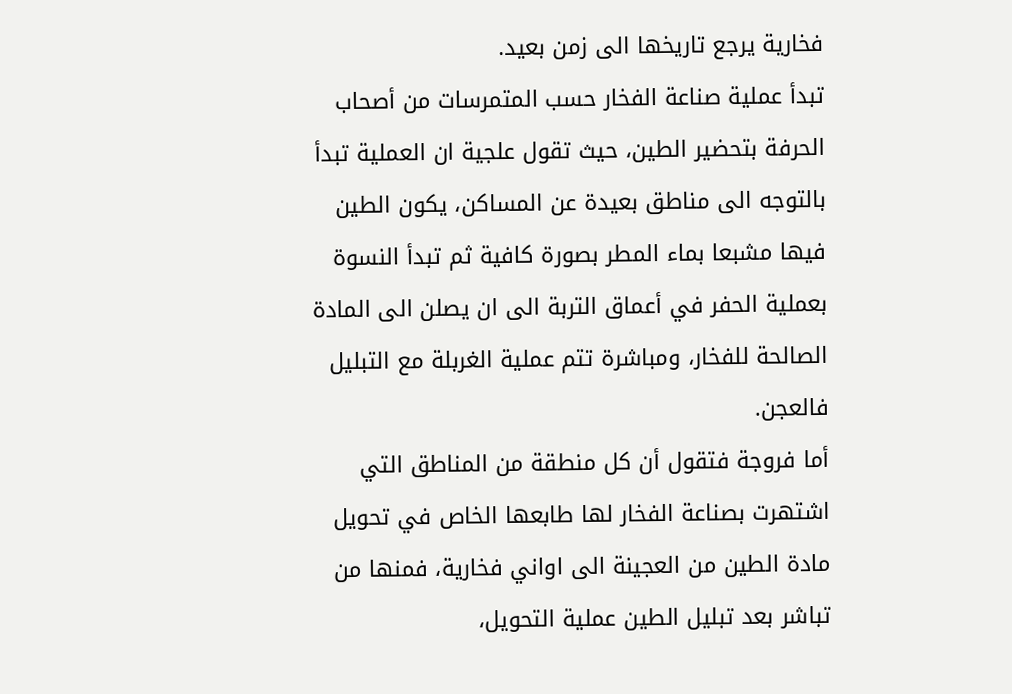فخارية يرجع تاريخها الى زمن بعيد.
تبدأ عملية صناعة الفخار حسب المتمرسات من أصحاب الحرفة بتحضير الطين، حيث تقول علجية ان العملية تبدأ بالتوجه الى مناطق بعيدة عن المساكن، يكون الطين فيها مشبعا بماء المطر بصورة كافية ثم تبدأ النسوة بعملية الحفر في أعماق التربة الى ان يصلن الى المادة الصالحة للفخار، ومباشرة تتم عملية الغربلة مع التبليل فالعجن.
أما فروجة فتقول أن كل منطقة من المناطق التي اشتهرت بصناعة الفخار لها طابعها الخاص في تحويل مادة الطين من العجينة الى اواني فخارية، فمنها من تباشر بعد تبليل الطين عملية التحويل،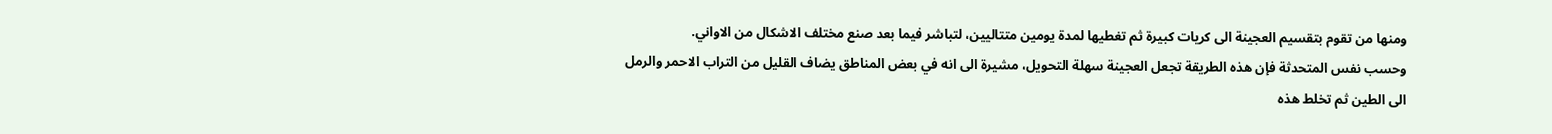ومنها من تقوم بتقسيم العجينة الى كريات كبيرة ثم تغطيها لمدة يومين متتاليين، لتباشر فيما بعد صنع مختلف الاشكال من الاواني.
وحسب نفس المتحدثة فإن هذه الطريقة تجعل العجينة سهلة التحويل، مشيرة الى انه في بعض المناطق يضاف القليل من التراب الاحمر والرمل الى الطين ثم تخلط هذه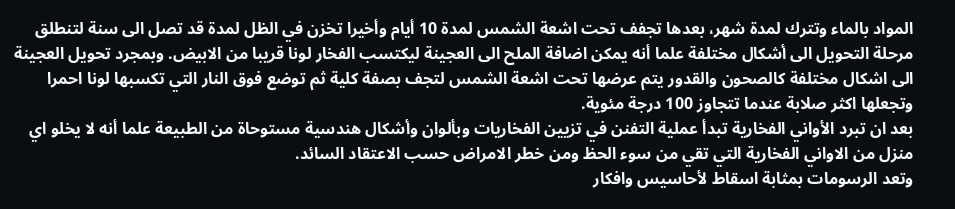المواد بالماء وتترك لمدة شهر، بعدها تجفف تحت اشعة الشمس لمدة 10 أيام وأخيرا تخزن في الظل لمدة قد تصل الى سنة لتنطلق مرحلة التحويل الى أشكال مختلفة علما أنه يمكن اضافة الملح الى العجينة ليكتسب الفخار لونا قريبا من الابيض. وبمجرد تحويل العجينة الى اشكال مختلفة كالصحون والقدور يتم عرضها تحت اشعة الشمس لتجف بصفة كلية ثم توضع فوق النار التي تكسبها لونا احمرا وتجعلها اكثر صلابة عندما تتجاوز 100 درجة مئوية.
بعد ان تبرد الأواني الفخارية تبدأ عملية التفنن في تزيين الفخاريات وبألوان وأشكال هندسية مستوحاة من الطبيعة علما أنه لا يخلو اي منزل من الاواني الفخارية التي تقي من سوء الحظ ومن خطر الامراض حسب الاعتقاد السائد.
وتعد الرسومات بمثابة اسقاط لأحاسيس وافكار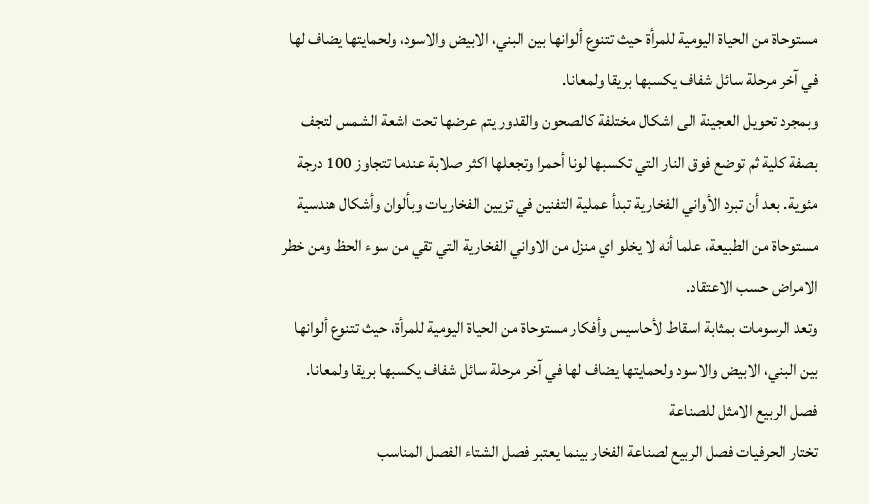مستوحاة من الحياة اليومية للمرأة حيث تتنوع ألوانها بين البني، الابيض والاسود، ولحمايتها يضاف لها في آخر مرحلة سائل شفاف يكسبها بريقا ولمعانا.
وبمجرد تحويل العجينة الى اشكال مختلفة كالصحون والقدور يتم عرضها تحت اشعة الشمس لتجف بصفة كلية ثم توضع فوق النار التي تكسبها لونا أحمرا وتجعلها اكثر صلابة عندما تتجاوز 100 درجة مئوية. بعد أن تبرد الأواني الفخارية تبدأ عملية التفنين في تزيين الفخاريات وبألوان وأشكال هندسية مستوحاة من الطبيعة، علما أنه لا يخلو اي منزل من الاواني الفخارية التي تقي من سوء الحظ ومن خطر الامراض حسب الاعتقاد.
وتعد الرسومات بمثابة اسقاط لأحاسيس وأفكار مستوحاة من الحياة اليومية للمرأة، حيث تتنوع ألوانها بين البني، الابيض والاسود ولحمايتها يضاف لها في آخر مرحلة سائل شفاف يكسبها بريقا ولمعانا.
فصل الربيع الامثل للصناعة
تختار الحرفيات فصل الربيع لصناعة الفخار بينما يعتبر فصل الشتاء الفصل المناسب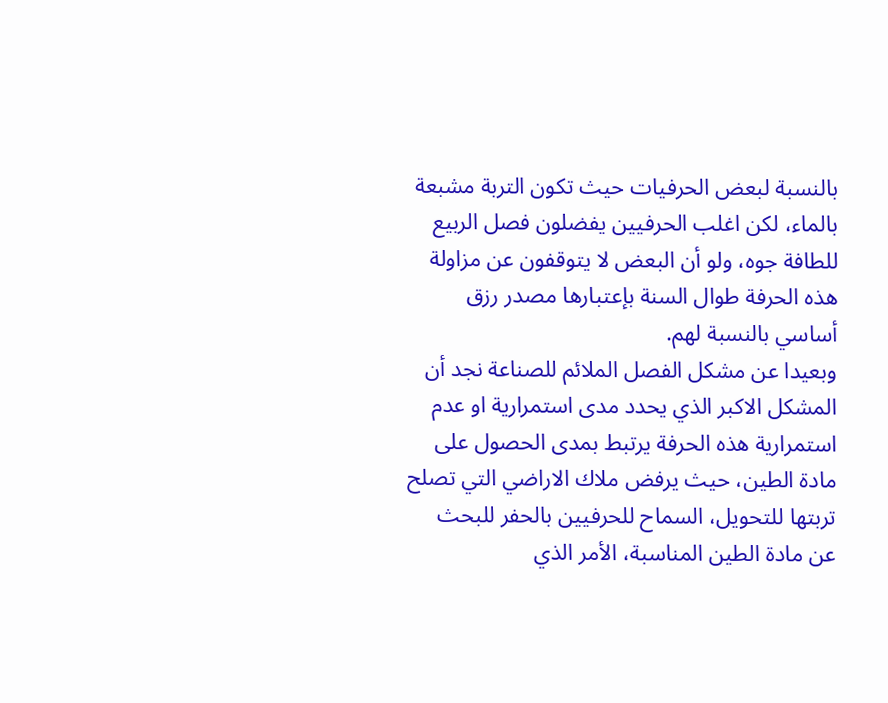بالنسبة لبعض الحرفيات حيث تكون التربة مشبعة بالماء، لكن اغلب الحرفيين يفضلون فصل الربيع للطافة جوه، ولو أن البعض لا يتوقفون عن مزاولة هذه الحرفة طوال السنة بإعتبارها مصدر رزق أساسي بالنسبة لهم.
وبعيدا عن مشكل الفصل الملائم للصناعة نجد أن المشكل الاكبر الذي يحدد مدى استمرارية او عدم استمرارية هذه الحرفة يرتبط بمدى الحصول على مادة الطين، حيث يرفض ملاك الاراضي التي تصلح تربتها للتحويل، السماح للحرفيين بالحفر للبحث عن مادة الطين المناسبة، الأمر الذي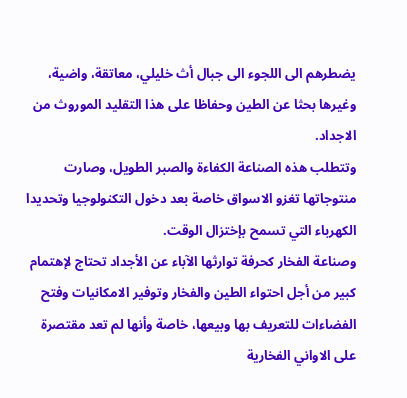يضطرهم الى اللجوء الى جبال أث خليلي، معاتقة، واضية، وغيرها بحثا عن الطين وحفاظا على هذا التقليد الموروث من الاجداد.
وتتطلب هذه الصناعة الكفاءة والصبر الطويل، وصارت منتوجاتها تغزو الاسواق خاصة بعد دخول التكنولوجيا وتحديدا الكهرباء التي تسمح بإختزال الوقت.
وصناعة الفخار كحرفة توارثها الآباء عن الأجداد تحتاج لإهتمام كبير من أجل احتواء الطين والفخار وتوفير الامكانيات وفتح الفضاءات للتعريف بها وبيعها، خاصة وأنها لم تعد مقتصرة على الاواني الفخارية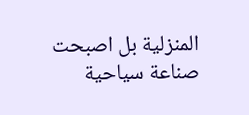المنزلية بل اصبحت صناعة سياحية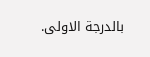بالدرجة الاولى.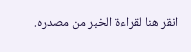انقر هنا لقراءة الخبر من مصدره.